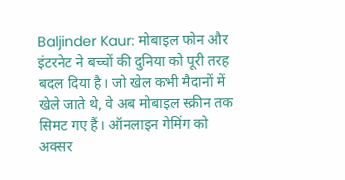Baljinder Kaur: मोबाइल फोन और इंटरनेट ने बच्चों की दुनिया को पूरी तरह बदल दिया है। जो खेल कभी मैदानों में खेले जाते थे, वे अब मोबाइल स्क्रीन तक सिमट गए हैं। ऑनलाइन गेमिंग को अक्सर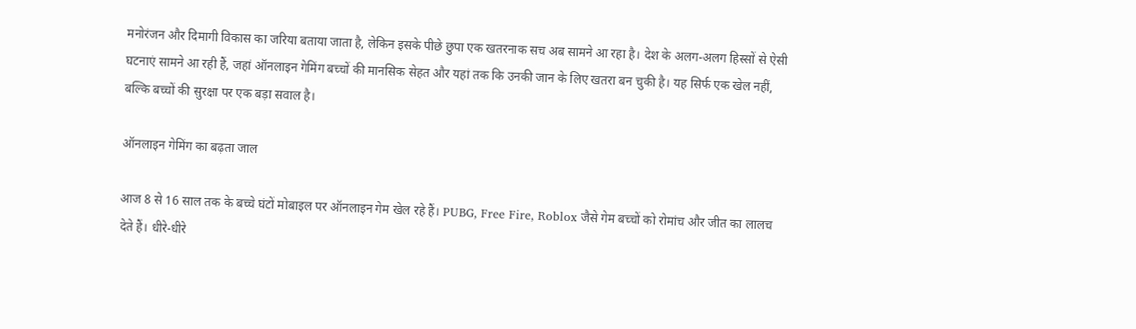मनोरंजन और दिमागी विकास का जरिया बताया जाता है, लेकिन इसके पीछे छुपा एक खतरनाक सच अब सामने आ रहा है। देश के अलग-अलग हिस्सों से ऐसी घटनाएं सामने आ रही हैं, जहां ऑनलाइन गेमिंग बच्चों की मानसिक सेहत और यहां तक कि उनकी जान के लिए खतरा बन चुकी है। यह सिर्फ एक खेल नहीं, बल्कि बच्चों की सुरक्षा पर एक बड़ा सवाल है।

ऑनलाइन गेमिंग का बढ़ता जाल

आज 8 से 16 साल तक के बच्चे घंटों मोबाइल पर ऑनलाइन गेम खेल रहे हैं। PUBG, Free Fire, Roblox जैसे गेम बच्चों को रोमांच और जीत का लालच देते हैं। धीरे-धीरे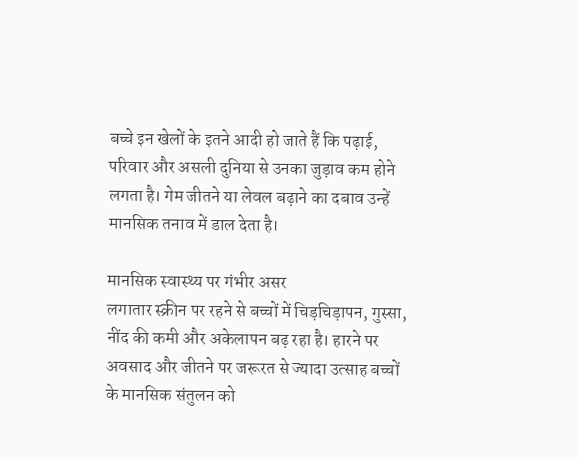बच्चे इन खेलों के इतने आदी हो जाते हैं कि पढ़ाई, परिवार और असली दुनिया से उनका जुड़ाव कम होने लगता है। गेम जीतने या लेवल बढ़ाने का दबाव उन्हें मानसिक तनाव में डाल देता है।

मानसिक स्वास्थ्य पर गंभीर असर
लगातार स्क्रीन पर रहने से बच्चों में चिड़चिड़ापन, गुस्सा, नींद की कमी और अकेलापन बढ़ रहा है। हारने पर अवसाद और जीतने पर जरूरत से ज्यादा उत्साह बच्चों के मानसिक संतुलन को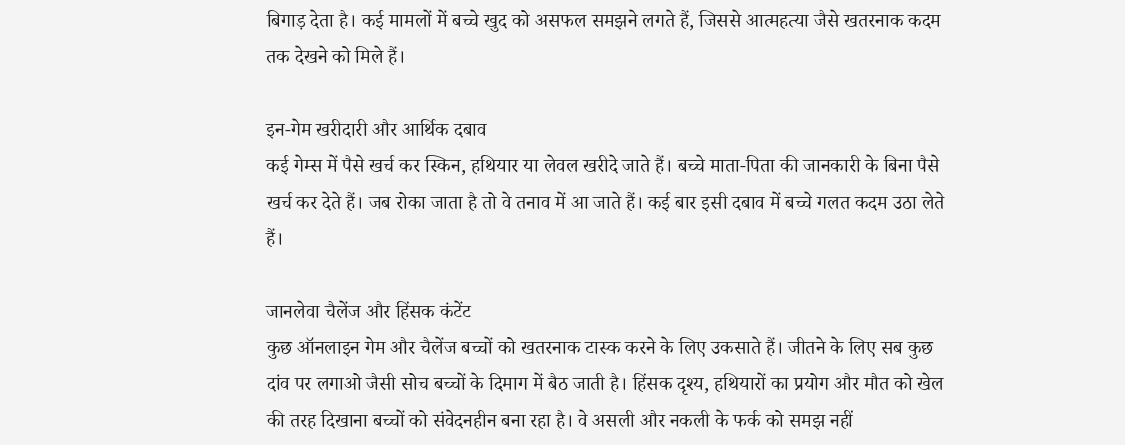बिगाड़ देता है। कई मामलों में बच्चे खुद को असफल समझने लगते हैं, जिससे आत्महत्या जैसे खतरनाक कदम तक देखने को मिले हैं।

इन-गेम खरीदारी और आर्थिक दबाव
कई गेम्स में पैसे खर्च कर स्किन, हथियार या लेवल खरीदे जाते हैं। बच्चे माता-पिता की जानकारी के बिना पैसे खर्च कर देते हैं। जब रोका जाता है तो वे तनाव में आ जाते हैं। कई बार इसी दबाव में बच्चे गलत कदम उठा लेते हैं।

जानलेवा चैलेंज और हिंसक कंटेंट
कुछ ऑनलाइन गेम और चैलेंज बच्चों को खतरनाक टास्क करने के लिए उकसाते हैं। जीतने के लिए सब कुछ दांव पर लगाओ जैसी सोच बच्चों के दिमाग में बैठ जाती है। हिंसक दृश्य, हथियारों का प्रयोग और मौत को खेल की तरह दिखाना बच्चों को संवेदनहीन बना रहा है। वे असली और नकली के फर्क को समझ नहीं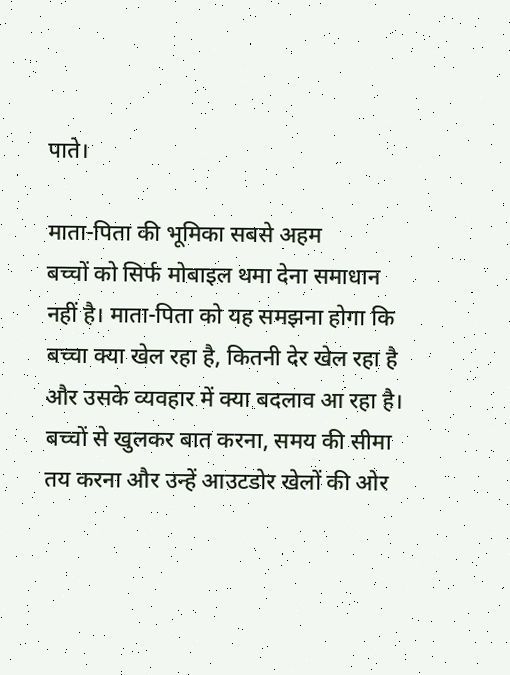पाते।

माता-पिता की भूमिका सबसे अहम
बच्चों को सिर्फ मोबाइल थमा देना समाधान नहीं है। माता-पिता को यह समझना होगा कि बच्चा क्या खेल रहा है, कितनी देर खेल रहा है और उसके व्यवहार में क्या बदलाव आ रहा है। बच्चों से खुलकर बात करना, समय की सीमा तय करना और उन्हें आउटडोर खेलों की ओर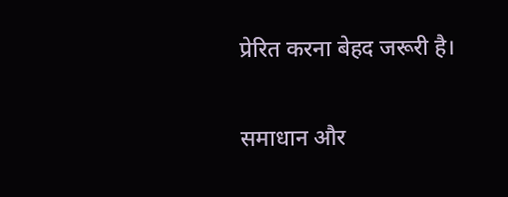प्रेरित करना बेहद जरूरी है।

समाधान और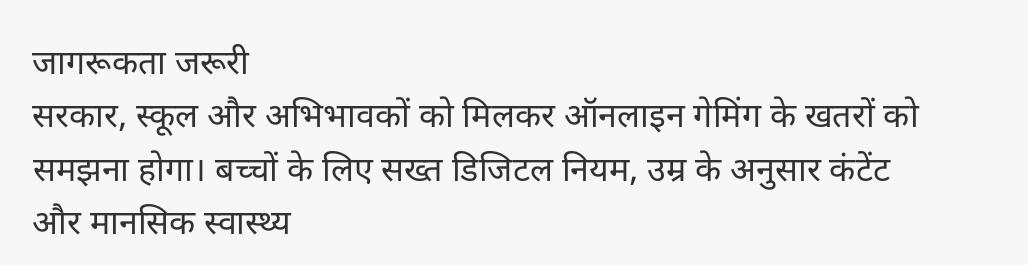जागरूकता जरूरी
सरकार, स्कूल और अभिभावकों को मिलकर ऑनलाइन गेमिंग के खतरों को समझना होगा। बच्चों के लिए सख्त डिजिटल नियम, उम्र के अनुसार कंटेंट और मानसिक स्वास्थ्य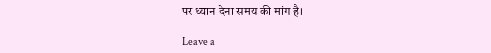पर ध्यान देना समय की मांग है।

Leave a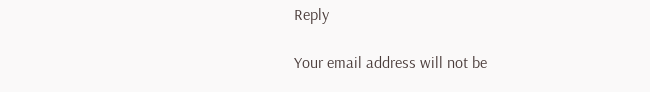Reply

Your email address will not be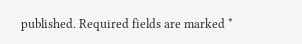published. Required fields are marked *